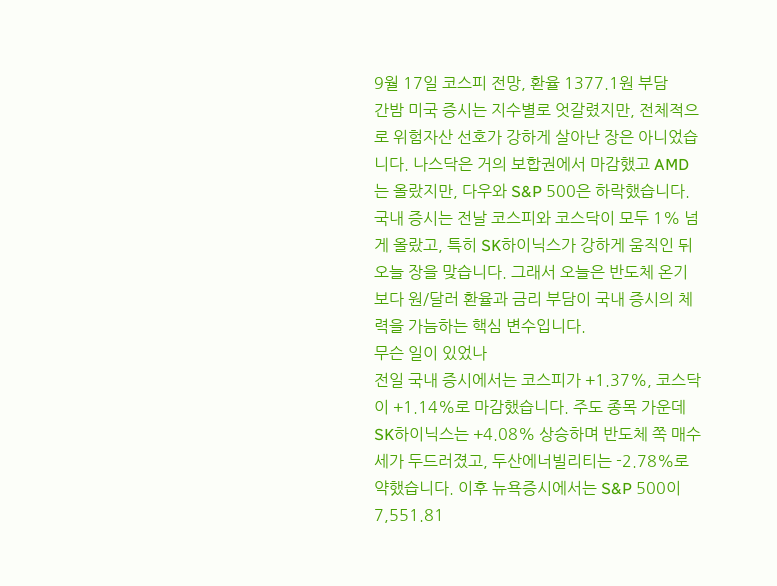9월 17일 코스피 전망, 환율 1377.1원 부담
간밤 미국 증시는 지수별로 엇갈렸지만, 전체적으로 위험자산 선호가 강하게 살아난 장은 아니었습니다. 나스닥은 거의 보합권에서 마감했고 AMD는 올랐지만, 다우와 S&P 500은 하락했습니다. 국내 증시는 전날 코스피와 코스닥이 모두 1% 넘게 올랐고, 특히 SK하이닉스가 강하게 움직인 뒤 오늘 장을 맞습니다. 그래서 오늘은 반도체 온기보다 원/달러 환율과 금리 부담이 국내 증시의 체력을 가늠하는 핵심 변수입니다.
무슨 일이 있었나
전일 국내 증시에서는 코스피가 +1.37%, 코스닥이 +1.14%로 마감했습니다. 주도 종목 가운데 SK하이닉스는 +4.08% 상승하며 반도체 쪽 매수세가 두드러졌고, 두산에너빌리티는 -2.78%로 약했습니다. 이후 뉴욕증시에서는 S&P 500이 7,551.81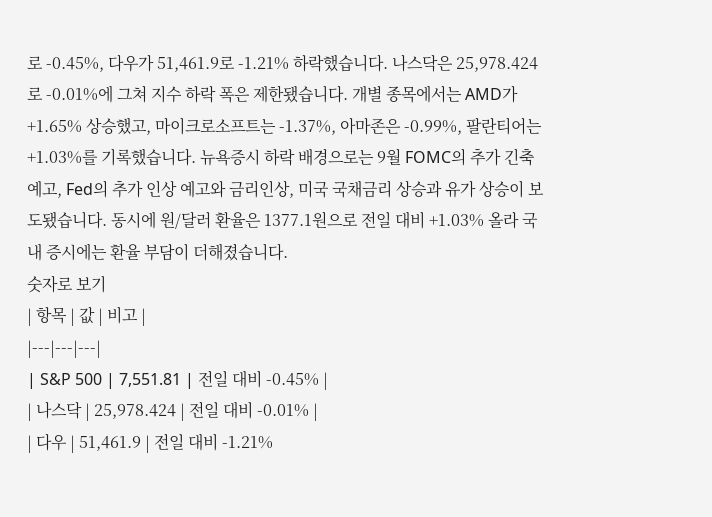로 -0.45%, 다우가 51,461.9로 -1.21% 하락했습니다. 나스닥은 25,978.424로 -0.01%에 그쳐 지수 하락 폭은 제한됐습니다. 개별 종목에서는 AMD가 +1.65% 상승했고, 마이크로소프트는 -1.37%, 아마존은 -0.99%, 팔란티어는 +1.03%를 기록했습니다. 뉴욕증시 하락 배경으로는 9월 FOMC의 추가 긴축 예고, Fed의 추가 인상 예고와 금리인상, 미국 국채금리 상승과 유가 상승이 보도됐습니다. 동시에 원/달러 환율은 1377.1원으로 전일 대비 +1.03% 올라 국내 증시에는 환율 부담이 더해졌습니다.
숫자로 보기
| 항목 | 값 | 비고 |
|---|---|---|
| S&P 500 | 7,551.81 | 전일 대비 -0.45% |
| 나스닥 | 25,978.424 | 전일 대비 -0.01% |
| 다우 | 51,461.9 | 전일 대비 -1.21%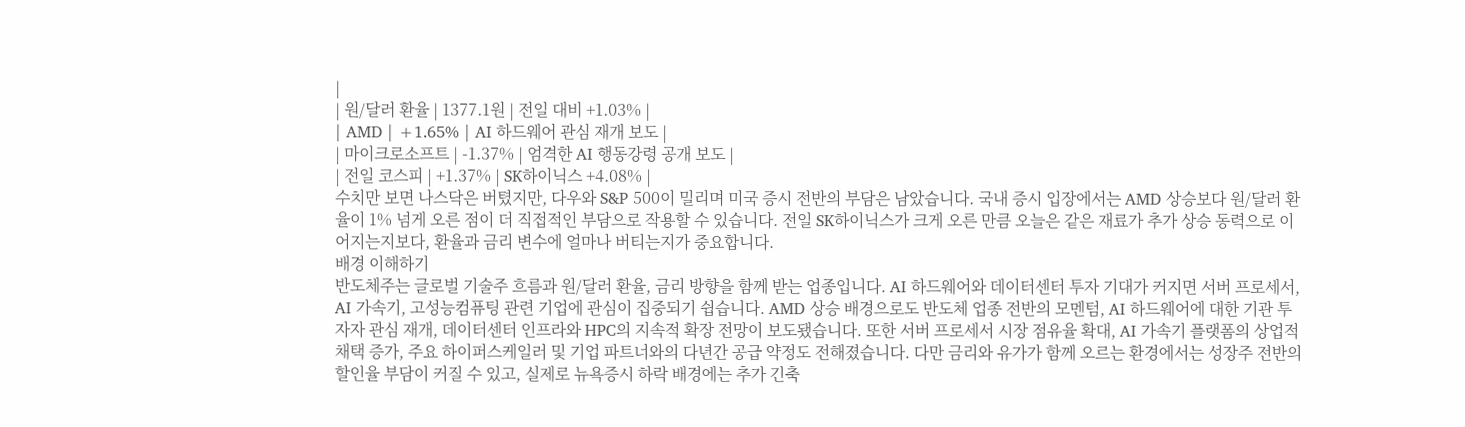|
| 원/달러 환율 | 1377.1원 | 전일 대비 +1.03% |
| AMD | +1.65% | AI 하드웨어 관심 재개 보도 |
| 마이크로소프트 | -1.37% | 엄격한 AI 행동강령 공개 보도 |
| 전일 코스피 | +1.37% | SK하이닉스 +4.08% |
수치만 보면 나스닥은 버텼지만, 다우와 S&P 500이 밀리며 미국 증시 전반의 부담은 남았습니다. 국내 증시 입장에서는 AMD 상승보다 원/달러 환율이 1% 넘게 오른 점이 더 직접적인 부담으로 작용할 수 있습니다. 전일 SK하이닉스가 크게 오른 만큼 오늘은 같은 재료가 추가 상승 동력으로 이어지는지보다, 환율과 금리 변수에 얼마나 버티는지가 중요합니다.
배경 이해하기
반도체주는 글로벌 기술주 흐름과 원/달러 환율, 금리 방향을 함께 받는 업종입니다. AI 하드웨어와 데이터센터 투자 기대가 커지면 서버 프로세서, AI 가속기, 고성능컴퓨팅 관련 기업에 관심이 집중되기 쉽습니다. AMD 상승 배경으로도 반도체 업종 전반의 모멘텀, AI 하드웨어에 대한 기관 투자자 관심 재개, 데이터센터 인프라와 HPC의 지속적 확장 전망이 보도됐습니다. 또한 서버 프로세서 시장 점유율 확대, AI 가속기 플랫폼의 상업적 채택 증가, 주요 하이퍼스케일러 및 기업 파트너와의 다년간 공급 약정도 전해졌습니다. 다만 금리와 유가가 함께 오르는 환경에서는 성장주 전반의 할인율 부담이 커질 수 있고, 실제로 뉴욕증시 하락 배경에는 추가 긴축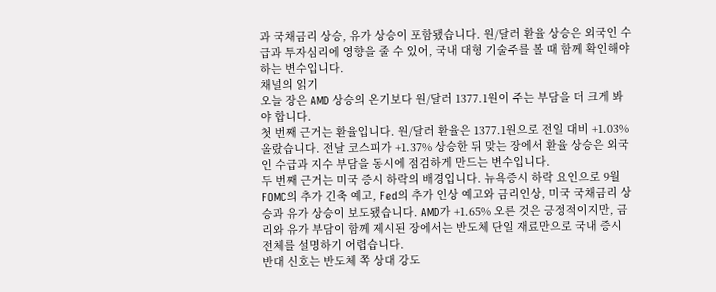과 국채금리 상승, 유가 상승이 포함됐습니다. 원/달러 환율 상승은 외국인 수급과 투자심리에 영향을 줄 수 있어, 국내 대형 기술주를 볼 때 함께 확인해야 하는 변수입니다.
채널의 읽기
오늘 장은 AMD 상승의 온기보다 원/달러 1377.1원이 주는 부담을 더 크게 봐야 합니다.
첫 번째 근거는 환율입니다. 원/달러 환율은 1377.1원으로 전일 대비 +1.03% 올랐습니다. 전날 코스피가 +1.37% 상승한 뒤 맞는 장에서 환율 상승은 외국인 수급과 지수 부담을 동시에 점검하게 만드는 변수입니다.
두 번째 근거는 미국 증시 하락의 배경입니다. 뉴욕증시 하락 요인으로 9월 FOMC의 추가 긴축 예고, Fed의 추가 인상 예고와 금리인상, 미국 국채금리 상승과 유가 상승이 보도됐습니다. AMD가 +1.65% 오른 것은 긍정적이지만, 금리와 유가 부담이 함께 제시된 장에서는 반도체 단일 재료만으로 국내 증시 전체를 설명하기 어렵습니다.
반대 신호는 반도체 쪽 상대 강도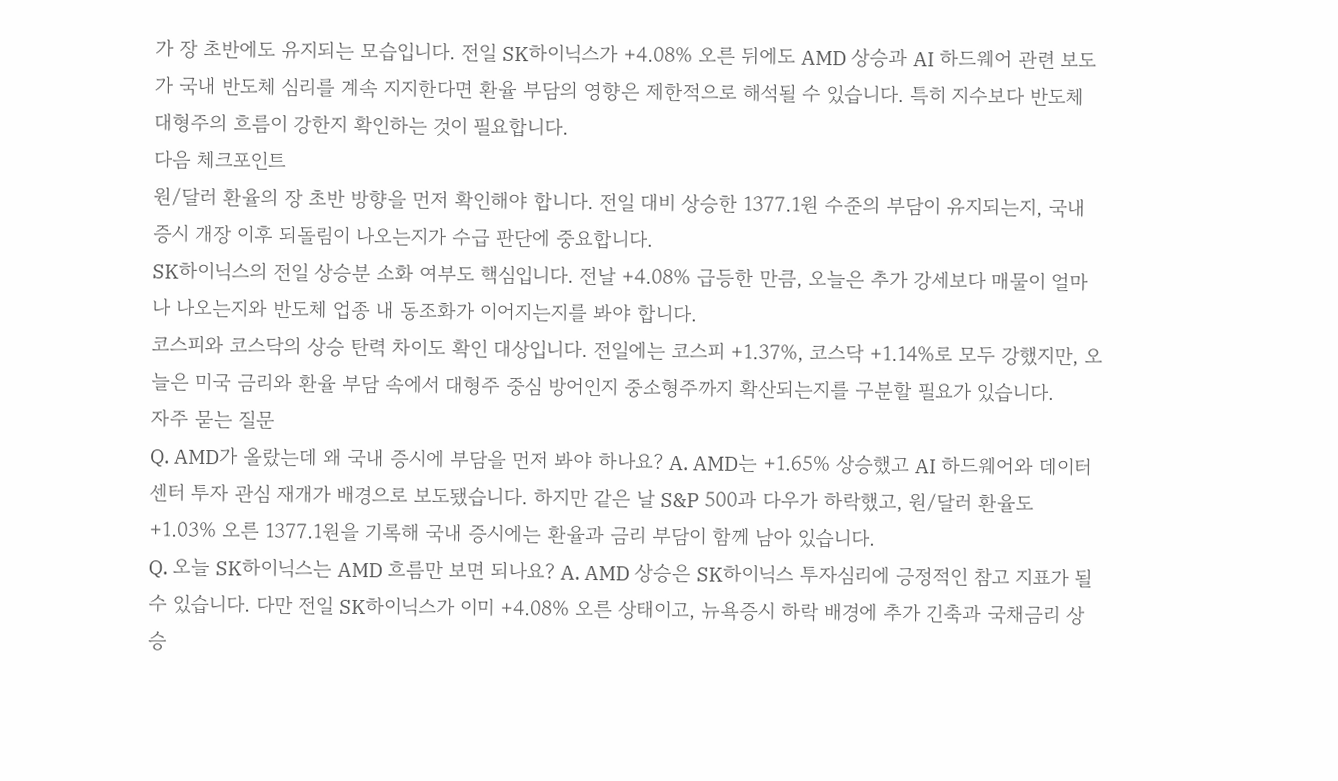가 장 초반에도 유지되는 모습입니다. 전일 SK하이닉스가 +4.08% 오른 뒤에도 AMD 상승과 AI 하드웨어 관련 보도가 국내 반도체 심리를 계속 지지한다면 환율 부담의 영향은 제한적으로 해석될 수 있습니다. 특히 지수보다 반도체 대형주의 흐름이 강한지 확인하는 것이 필요합니다.
다음 체크포인트
원/달러 환율의 장 초반 방향을 먼저 확인해야 합니다. 전일 대비 상승한 1377.1원 수준의 부담이 유지되는지, 국내 증시 개장 이후 되돌림이 나오는지가 수급 판단에 중요합니다.
SK하이닉스의 전일 상승분 소화 여부도 핵심입니다. 전날 +4.08% 급등한 만큼, 오늘은 추가 강세보다 매물이 얼마나 나오는지와 반도체 업종 내 동조화가 이어지는지를 봐야 합니다.
코스피와 코스닥의 상승 탄력 차이도 확인 대상입니다. 전일에는 코스피 +1.37%, 코스닥 +1.14%로 모두 강했지만, 오늘은 미국 금리와 환율 부담 속에서 대형주 중심 방어인지 중소형주까지 확산되는지를 구분할 필요가 있습니다.
자주 묻는 질문
Q. AMD가 올랐는데 왜 국내 증시에 부담을 먼저 봐야 하나요? A. AMD는 +1.65% 상승했고 AI 하드웨어와 데이터센터 투자 관심 재개가 배경으로 보도됐습니다. 하지만 같은 날 S&P 500과 다우가 하락했고, 원/달러 환율도 +1.03% 오른 1377.1원을 기록해 국내 증시에는 환율과 금리 부담이 함께 남아 있습니다.
Q. 오늘 SK하이닉스는 AMD 흐름만 보면 되나요? A. AMD 상승은 SK하이닉스 투자심리에 긍정적인 참고 지표가 될 수 있습니다. 다만 전일 SK하이닉스가 이미 +4.08% 오른 상태이고, 뉴욕증시 하락 배경에 추가 긴축과 국채금리 상승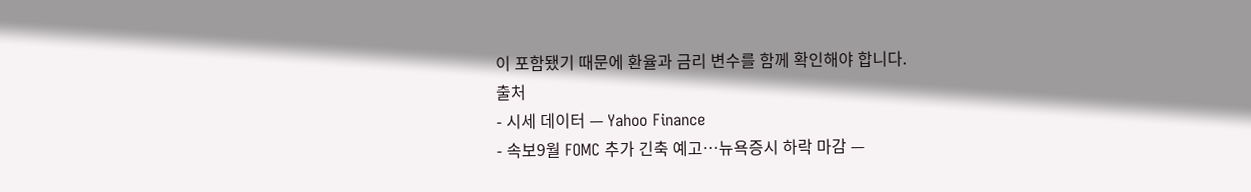이 포함됐기 때문에 환율과 금리 변수를 함께 확인해야 합니다.
출처
- 시세 데이터 — Yahoo Finance
- 속보9월 FOMC 추가 긴축 예고…뉴욕증시 하락 마감 —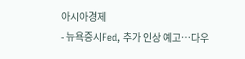아시아경제
- 뉴욕증시Fed, 추가 인상 예고…다우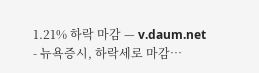1.21% 하락 마감 — v.daum.net
- 뉴욕증시, 하락세로 마감…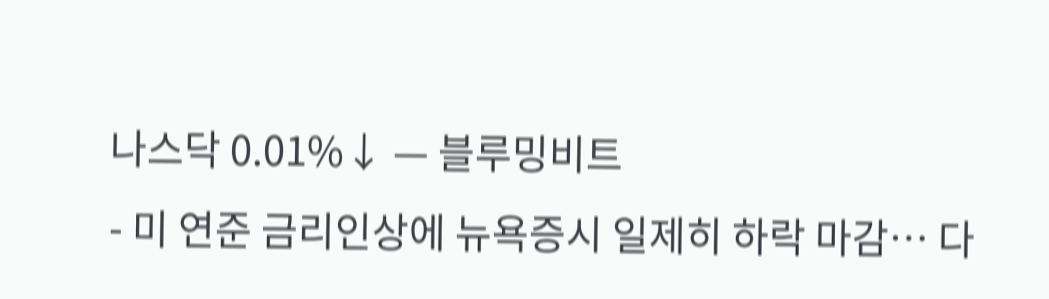나스닥 0.01%↓ — 블루밍비트
- 미 연준 금리인상에 뉴욕증시 일제히 하락 마감… 다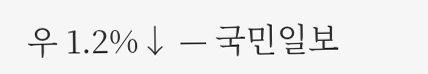우 1.2%↓ — 국민일보